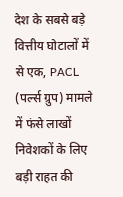देश के सबसे बड़े वित्तीय घोटालों में से एक, PACL (पर्ल्स ग्रुप) मामले में फंसे लाखों निवेशकों के लिए बड़ी राहत की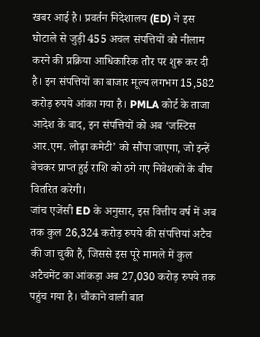खबर आई है। प्रवर्तन निदेशालय (ED) ने इस घोटाले से जुड़ी 455 अचल संपत्तियों को नीलाम करने की प्रक्रिया आधिकारिक तौर पर शुरू कर दी है। इन संपत्तियों का बाजार मूल्य लगभग 15,582 करोड़ रुपये आंका गया है। PMLA कोर्ट के ताजा आदेश के बाद, इन संपत्तियों को अब ‘जस्टिस आर.एम. लोढ़ा कमेटी’ को सौंपा जाएगा, जो इन्हें बेचकर प्राप्त हुई राशि को ठगे गए निवेशकों के बीच वितरित करेगी।
जांच एजेंसी ED के अनुसार, इस वित्तीय वर्ष में अब तक कुल 26,324 करोड़ रुपये की संपत्तियां अटैच की जा चुकी हैं, जिससे इस पूरे मामले में कुल अटैचमेंट का आंकड़ा अब 27,030 करोड़ रुपये तक पहुंच गया है। चौंकाने वाली बात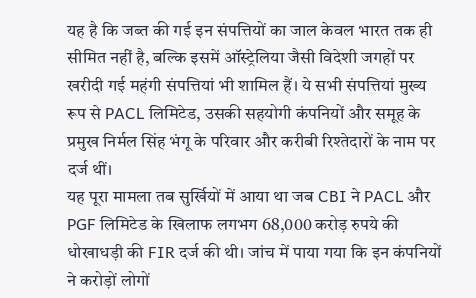यह है कि जब्त की गई इन संपत्तियों का जाल केवल भारत तक ही सीमित नहीं है, बल्कि इसमें ऑस्ट्रेलिया जैसी विदेशी जगहों पर खरीदी गई महंगी संपत्तियां भी शामिल हैं। ये सभी संपत्तियां मुख्य रूप से PACL लिमिटेड, उसकी सहयोगी कंपनियों और समूह के प्रमुख निर्मल सिंह भंगू के परिवार और करीबी रिश्तेदारों के नाम पर दर्ज थीं।
यह पूरा मामला तब सुर्खियों में आया था जब CBI ने PACL और PGF लिमिटेड के खिलाफ लगभग 68,000 करोड़ रुपये की धोखाधड़ी की FIR दर्ज की थी। जांच में पाया गया कि इन कंपनियों ने करोड़ों लोगों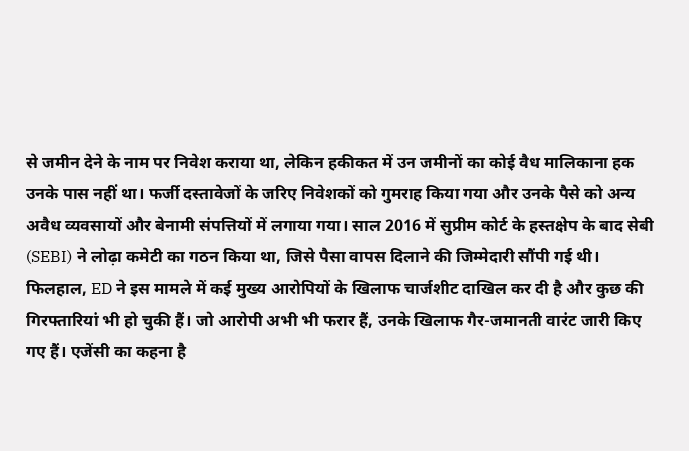से जमीन देने के नाम पर निवेश कराया था, लेकिन हकीकत में उन जमीनों का कोई वैध मालिकाना हक उनके पास नहीं था। फर्जी दस्तावेजों के जरिए निवेशकों को गुमराह किया गया और उनके पैसे को अन्य अवैध व्यवसायों और बेनामी संपत्तियों में लगाया गया। साल 2016 में सुप्रीम कोर्ट के हस्तक्षेप के बाद सेबी (SEBI) ने लोढ़ा कमेटी का गठन किया था, जिसे पैसा वापस दिलाने की जिम्मेदारी सौंपी गई थी।
फिलहाल, ED ने इस मामले में कई मुख्य आरोपियों के खिलाफ चार्जशीट दाखिल कर दी है और कुछ की गिरफ्तारियां भी हो चुकी हैं। जो आरोपी अभी भी फरार हैं, उनके खिलाफ गैर-जमानती वारंट जारी किए गए हैं। एजेंसी का कहना है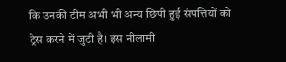कि उनकी टीम अभी भी अन्य छिपी हुई संपत्तियों को ट्रेस करने में जुटी है। इस नीलामी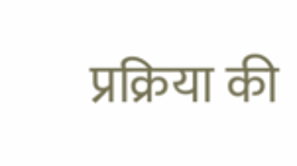प्रक्रिया की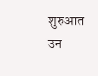शुरुआत उन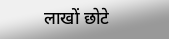लाखों छोटे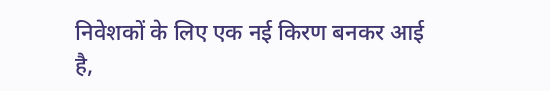निवेशकों के लिए एक नई किरण बनकर आई है,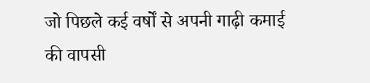जो पिछले कई वर्षों से अपनी गाढ़ी कमाई की वापसी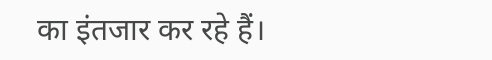का इंतजार कर रहे हैं।